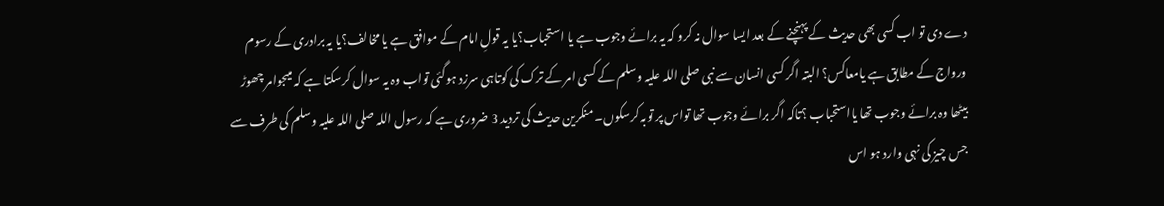دے دی تو اب کسی بھی حدیث کے پہنچنے کے بعد ایسا سوال نہ کرو کہ یہ برائے وجوب ہے یا استحباب؟یا یہ قولِ امام کے موافق ہے یا مخالف؟یا یہ برادری کے رسوم ورواج کے مطابق ہے یامعاکس؟ البتہ اگر کسی انسان سے نبی صلی اللہ علیہ وسلم کے کسی امر کے ترک کی کوتاہی سرزد ہوگئی تواب وہ یہ سوال کرسکتا ہے کہ میںجوامر چھوڑ بیٹھا وہ برائے وجوب تھا یااستحباب ؟تاکہ اگر برائے وجوب تھا تواس پر توبہ کرسکوں۔ منکرین حدیث کی تردید 3 ضروری ہے کہ رسول اللہ صلی اللہ علیہ وسلم کی طرف سے جس چیز کی نہی وارد ہو اس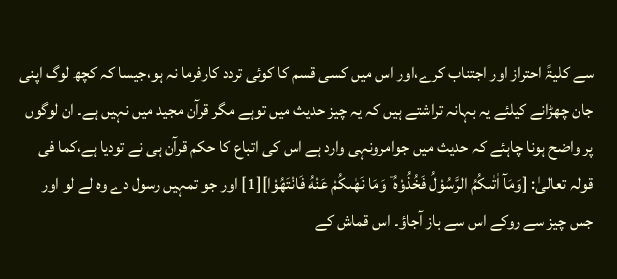سے کلیۃً احتراز اور اجتناب کرے،اور اس میں کسی قسم کا کوئی تردد کارفرما نہ ہو،جیسا کہ کچھ لوگ اپنی جان چھڑانے کیلئے یہ بہانہ تراشتے ہیں کہ یہ چیز حدیث میں توہے مگر قرآن مجید میں نہیں ہے۔ ان لوگوں پر واضح ہونا چاہئے کہ حدیث میں جوامرونہی وارد ہے اس کی اتباع کا حکم قرآن ہی نے تودیا ہے،کما فی قولہ تعالیٰ: [وَمَآ اٰتٰىكُمُ الرَّسُوْلُ فَخُذُوْهُ ۤ وَمَا نَهٰىكُمْ عَنْهُ فَانْتَهُوْا][1] اور جو تمہیں رسول دے وہ لے لو اور جس چیز سے روکے اس سے باز آجاؤ۔ اس قماش کے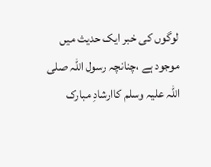لوگوں کی خبر ایک حدیث میں موجود ہے ،چنانچہ رسول اللہ صلی اللہ علیہ وسلم کاارشادِ مبارک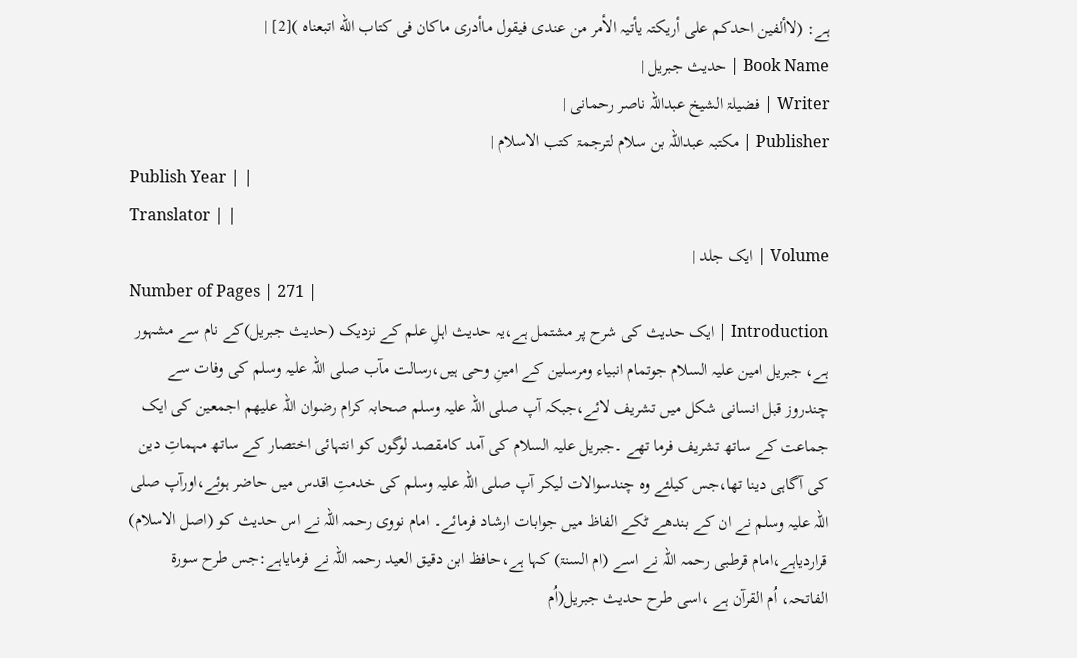ہے: (لاألفین احدکم علی أریکتہ یأتیہ الأمر من عندی فیقول ماأدری ماکان فی کتاب الله اتبعناہ )[2] |
Book Name | حدیث جبریل |
Writer | فضیلۃ الشیخ عبداللہ ناصر رحمانی |
Publisher | مکتبہ عبداللہ بن سلام لترجمۃ کتب الاسلام |
Publish Year | |
Translator | |
Volume | ایک جلد |
Number of Pages | 271 |
Introduction | ایک حدیث کی شرح پر مشتمل ہے،یہ حدیث اہلِ علم کے نزدیک (حدیث جبریل)کے نام سے مشہور ہے، جبریل امین علیہ السلام جوتمام انبیاء ومرسلین کے امینِ وحی ہیں،رسالت مآب صلی اللہ علیہ وسلم کی وفات سے چندروز قبل انسانی شکل میں تشریف لائے،جبکہ آپ صلی اللہ علیہ وسلم صحابہ کرام رضوان اللہ علیھم اجمعین کی ایک جماعت کے ساتھ تشریف فرما تھے ۔جبریل علیہ السلام کی آمد کامقصد لوگوں کو انتہائی اختصار کے ساتھ مہماتِ دین کی آگاہی دینا تھا،جس کیلئے وہ چندسوالات لیکر آپ صلی اللہ علیہ وسلم کی خدمتِ اقدس میں حاضر ہوئے،اورآپ صلی اللہ علیہ وسلم نے ان کے بندھے ٹکے الفاظ میں جوابات ارشاد فرمائے۔ امام نووی رحمہ اللہ نے اس حدیث کو (اصل الاسلام) قراردیاہے،امام قرطبی رحمہ اللہ نے اسے (ام السنۃ) کہا ہے،حافظ ابن دقیق العید رحمہ اللہ نے فرمایاہے:جس طرح سورۃ الفاتحہ، اُم القرآن ہے ،اسی طرح حدیث جبریل(اُم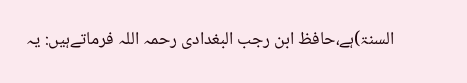السنۃ)ہے،حافظ ابن رجب البغدادی رحمہ اللہ فرماتےہیں: یہ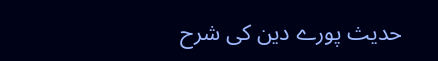حدیث پورے دین کی شرح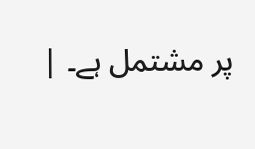پر مشتمل ہے۔ |